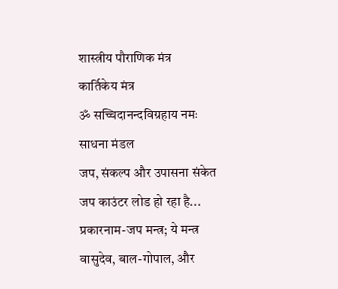शास्त्रीय पौराणिक मंत्र
कार्तिकेय मंत्र
ॐ सच्चिदानन्दविग्रहाय नमः
साधना मंडल
जप, संकल्प और उपासना संकेत
जप काउंटर लोड हो रहा है...
प्रकारनाम-जप मन्त्र; ये मन्त्र वासुदेव, बाल-गोपाल, और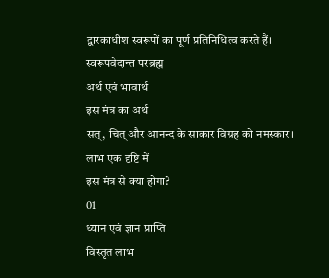द्वारकाधीश स्वरूपों का पूर्ण प्रतिनिधित्व करते हैं।
स्वरूपवेदान्त परब्रह्म
अर्थ एवं भावार्थ
इस मंत्र का अर्थ
सत्, चित् और आनन्द के साकार विग्रह को नमस्कार।
लाभ एक दृष्टि में
इस मंत्र से क्या होगा?
01
ध्यान एवं ज्ञान प्राप्ति
विस्तृत लाभ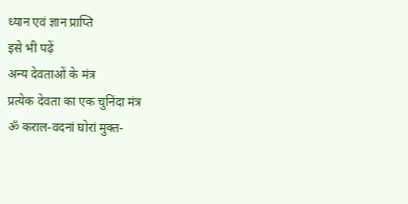ध्यान एवं ज्ञान प्राप्ति
इसे भी पढ़ें
अन्य देवताओं के मंत्र
प्रत्येक देवता का एक चुनिंदा मंत्र
ॐ कराल-वदनां घोरां मुक्त-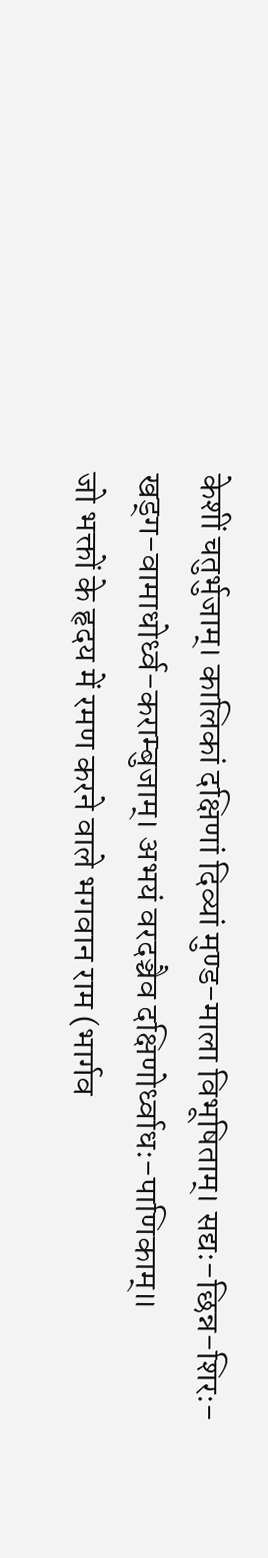केशीं चतुर्भुजाम्। कालिकां दक्षिणां दिव्यां मुण्ड-माला विभूषिताम्। सद्यः-छिन्न-शिरः-खड्ग-वामाधोर्ध्व-कराम्बुजाम्। अभयं वरदञ्चैव दक्षिणोर्ध्वाधः-पाणिकाम्॥
जो भक्तों के हृदय में रमण करने वाले भगवान राम (भार्गव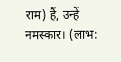राम) हैं, उन्हें नमस्कार। (लाभ: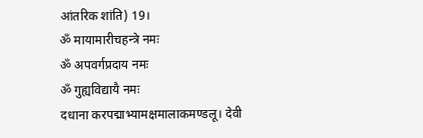आंतरिक शांति) 19।
ॐ मायामारीचहन्त्रे नमः
ॐ अपवर्गप्रदाय नमः
ॐ गुह्यविद्यायै नमः
दधाना करपद्माभ्यामक्षमालाकमण्डलू। देवी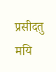प्रसीदतु मयि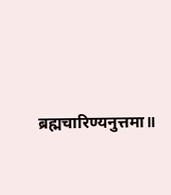ब्रह्मचारिण्यनुत्तमा॥